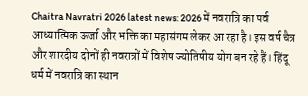Chaitra Navratri 2026 latest news: 2026 में नवरात्रि का पर्व आध्यात्मिक ऊर्जा और भक्ति का महासंगम लेकर आ रहा है। इस वर्ष चैत्र और शारदीय दोनों ही नवरात्रों में विशेष ज्योतिषीय योग बन रहे हैं। हिंदू धर्म में नवरात्रि का स्थान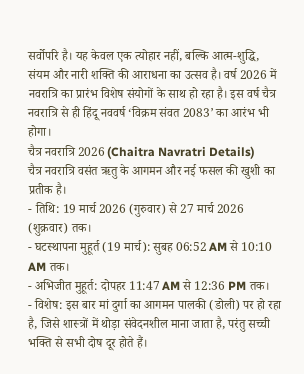सर्वोपरि है। यह केवल एक त्योहार नहीं, बल्कि आत्म-शुद्धि, संयम और नारी शक्ति की आराधना का उत्सव है। वर्ष 2026 में नवरात्रि का प्रारंभ विशेष संयोगों के साथ हो रहा है। इस वर्ष चैत्र नवरात्रि से ही हिंदू नववर्ष ‘विक्रम संवत 2083’ का आरंभ भी होगा।
चैत्र नवरात्रि 2026 (Chaitra Navratri Details)
चैत्र नवरात्रि वसंत ऋतु के आगमन और नई फसल की खुशी का प्रतीक है।
- तिथि: 19 मार्च 2026 (गुरुवार) से 27 मार्च 2026 (शुक्रवार) तक।
- घटस्थापना मुहूर्त (19 मार्च): सुबह 06:52 AM से 10:10 AM तक।
- अभिजीत मुहूर्त: दोपहर 11:47 AM से 12:36 PM तक।
- विशेष: इस बार मां दुर्गा का आगमन पालकी (डोली) पर हो रहा है, जिसे शास्त्रों में थोड़ा संवेदनशील माना जाता है, परंतु सच्ची भक्ति से सभी दोष दूर होते हैं।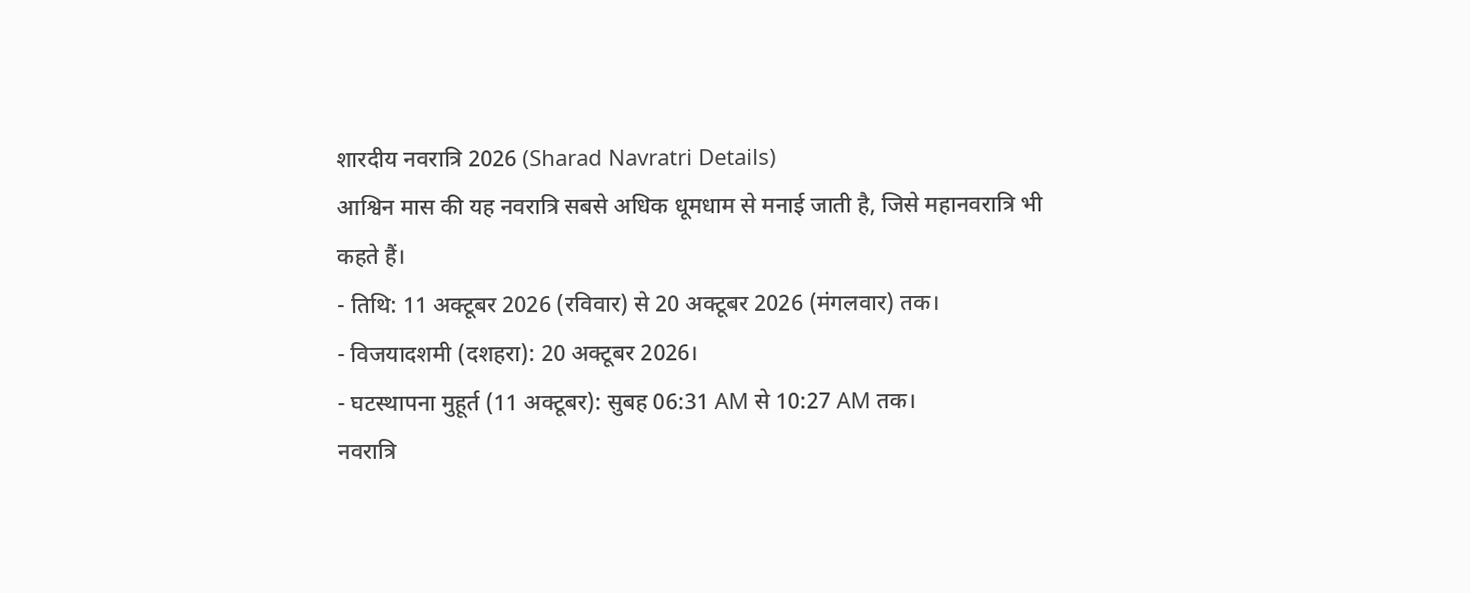शारदीय नवरात्रि 2026 (Sharad Navratri Details)
आश्विन मास की यह नवरात्रि सबसे अधिक धूमधाम से मनाई जाती है, जिसे महानवरात्रि भी कहते हैं।
- तिथि: 11 अक्टूबर 2026 (रविवार) से 20 अक्टूबर 2026 (मंगलवार) तक।
- विजयादशमी (दशहरा): 20 अक्टूबर 2026।
- घटस्थापना मुहूर्त (11 अक्टूबर): सुबह 06:31 AM से 10:27 AM तक।
नवरात्रि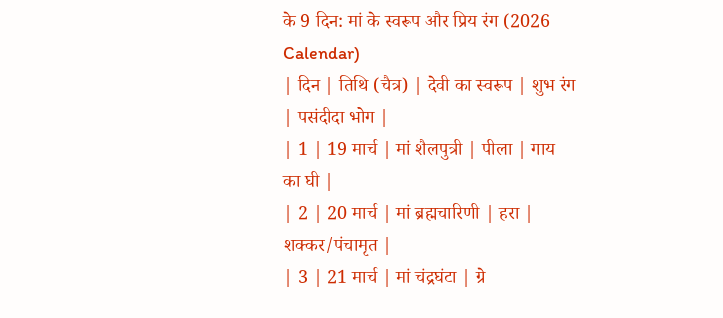के 9 दिन: मां के स्वरूप और प्रिय रंग (2026 Calendar)
| दिन | तिथि (चैत्र) | देवी का स्वरूप | शुभ रंग | पसंदीदा भोग |
| 1 | 19 मार्च | मां शैलपुत्री | पीला | गाय का घी |
| 2 | 20 मार्च | मां ब्रह्मचारिणी | हरा | शक्कर/पंचामृत |
| 3 | 21 मार्च | मां चंद्रघंटा | ग्रे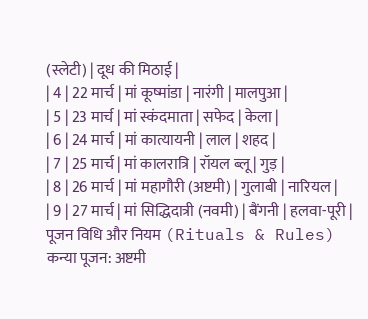(स्लेटी) | दूध की मिठाई |
| 4 | 22 मार्च | मां कूष्मांडा | नारंगी | मालपुआ |
| 5 | 23 मार्च | मां स्कंदमाता | सफेद | केला |
| 6 | 24 मार्च | मां कात्यायनी | लाल | शहद |
| 7 | 25 मार्च | मां कालरात्रि | रॉयल ब्लू | गुड़ |
| 8 | 26 मार्च | मां महागौरी (अष्टमी) | गुलाबी | नारियल |
| 9 | 27 मार्च | मां सिद्धिदात्री (नवमी) | बैंगनी | हलवा-पूरी |
पूजन विधि और नियम (Rituals & Rules)
कन्या पूजन: अष्टमी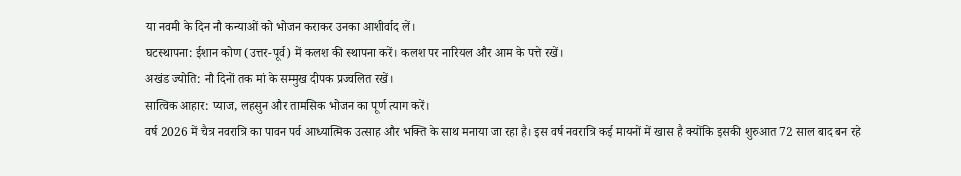या नवमी के दिन नौ कन्याओं को भोजन कराकर उनका आशीर्वाद लें।
घटस्थापना: ईशान कोण (उत्तर-पूर्व) में कलश की स्थापना करें। कलश पर नारियल और आम के पत्ते रखें।
अखंड ज्योति: नौ दिनों तक मां के सम्मुख दीपक प्रज्वलित रखें।
सात्विक आहार: प्याज, लहसुन और तामसिक भोजन का पूर्ण त्याग करें।
वर्ष 2026 में चैत्र नवरात्रि का पावन पर्व आध्यात्मिक उत्साह और भक्ति के साथ मनाया जा रहा है। इस वर्ष नवरात्रि कई मायनों में खास है क्योंकि इसकी शुरुआत 72 साल बाद बन रहे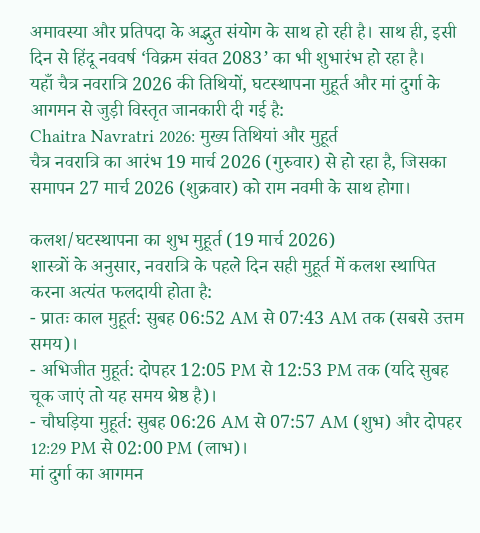अमावस्या और प्रतिपदा के अद्भुत संयोग के साथ हो रही है। साथ ही, इसी दिन से हिंदू नववर्ष ‘विक्रम संवत 2083’ का भी शुभारंभ हो रहा है।
यहाँ चैत्र नवरात्रि 2026 की तिथियों, घटस्थापना मुहूर्त और मां दुर्गा के आगमन से जुड़ी विस्तृत जानकारी दी गई है:
Chaitra Navratri 2026: मुख्य तिथियां और मुहूर्त
चैत्र नवरात्रि का आरंभ 19 मार्च 2026 (गुरुवार) से हो रहा है, जिसका समापन 27 मार्च 2026 (शुक्रवार) को राम नवमी के साथ होगा।

कलश/घटस्थापना का शुभ मुहूर्त (19 मार्च 2026)
शास्त्रों के अनुसार, नवरात्रि के पहले दिन सही मुहूर्त में कलश स्थापित करना अत्यंत फलदायी होता है:
- प्रातः काल मुहूर्त: सुबह 06:52 AM से 07:43 AM तक (सबसे उत्तम समय)।
- अभिजीत मुहूर्त: दोपहर 12:05 PM से 12:53 PM तक (यदि सुबह चूक जाएं तो यह समय श्रेष्ठ है)।
- चौघड़िया मुहूर्त: सुबह 06:26 AM से 07:57 AM (शुभ) और दोपहर 12:29 PM से 02:00 PM (लाभ)।
मां दुर्गा का आगमन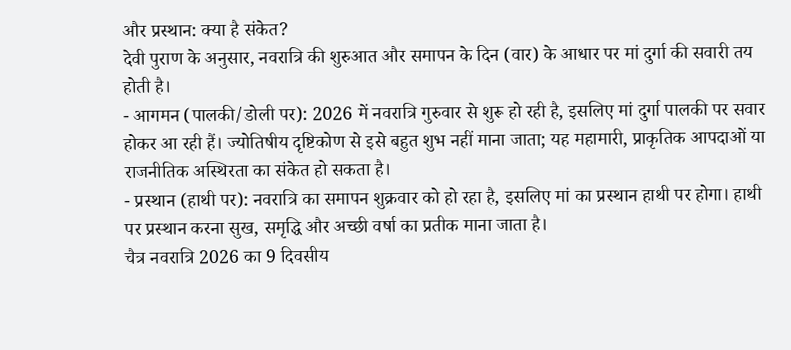और प्रस्थान: क्या है संकेत?
देवी पुराण के अनुसार, नवरात्रि की शुरुआत और समापन के दिन (वार) के आधार पर मां दुर्गा की सवारी तय होती है।
- आगमन (पालकी/डोली पर): 2026 में नवरात्रि गुरुवार से शुरू हो रही है, इसलिए मां दुर्गा पालकी पर सवार होकर आ रही हैं। ज्योतिषीय दृष्टिकोण से इसे बहुत शुभ नहीं माना जाता; यह महामारी, प्राकृतिक आपदाओं या राजनीतिक अस्थिरता का संकेत हो सकता है।
- प्रस्थान (हाथी पर): नवरात्रि का समापन शुक्रवार को हो रहा है, इसलिए मां का प्रस्थान हाथी पर होगा। हाथी पर प्रस्थान करना सुख, समृद्धि और अच्छी वर्षा का प्रतीक माना जाता है।
चैत्र नवरात्रि 2026 का 9 दिवसीय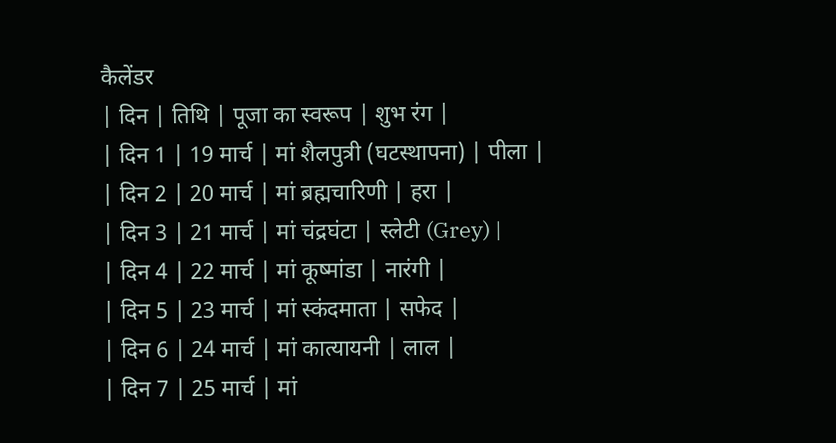कैलेंडर
| दिन | तिथि | पूजा का स्वरूप | शुभ रंग |
| दिन 1 | 19 मार्च | मां शैलपुत्री (घटस्थापना) | पीला |
| दिन 2 | 20 मार्च | मां ब्रह्मचारिणी | हरा |
| दिन 3 | 21 मार्च | मां चंद्रघंटा | स्लेटी (Grey) |
| दिन 4 | 22 मार्च | मां कूष्मांडा | नारंगी |
| दिन 5 | 23 मार्च | मां स्कंदमाता | सफेद |
| दिन 6 | 24 मार्च | मां कात्यायनी | लाल |
| दिन 7 | 25 मार्च | मां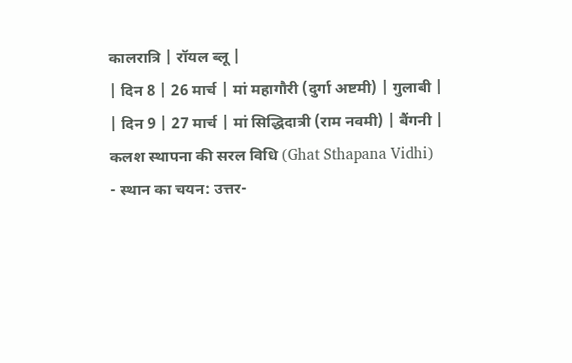कालरात्रि | रॉयल ब्लू |
| दिन 8 | 26 मार्च | मां महागौरी (दुर्गा अष्टमी) | गुलाबी |
| दिन 9 | 27 मार्च | मां सिद्धिदात्री (राम नवमी) | बैंगनी |
कलश स्थापना की सरल विधि (Ghat Sthapana Vidhi)
- स्थान का चयन: उत्तर-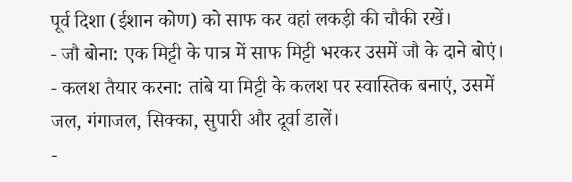पूर्व दिशा (ईशान कोण) को साफ कर वहां लकड़ी की चौकी रखें।
- जौ बोना: एक मिट्टी के पात्र में साफ मिट्टी भरकर उसमें जौ के दाने बोएं।
- कलश तैयार करना: तांबे या मिट्टी के कलश पर स्वास्तिक बनाएं, उसमें जल, गंगाजल, सिक्का, सुपारी और दूर्वा डालें।
-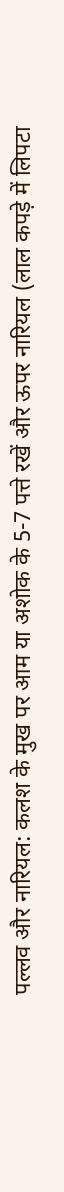पल्लव और नारियल: कलश के मुख पर आम या अशोक के 5-7 पत्ते रखें और ऊपर नारियल (लाल कपड़े में लिपटा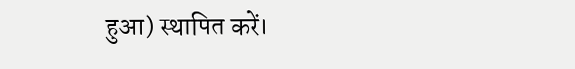हुआ) स्थापित करें।